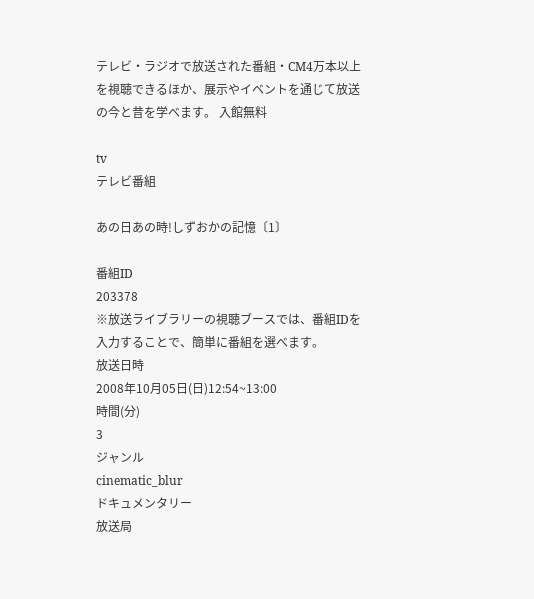テレビ・ラジオで放送された番組・CM4万本以上を視聴できるほか、展示やイベントを通じて放送の今と昔を学べます。 入館無料

tv
テレビ番組

あの日あの時!しずおかの記憶〔1〕

番組ID
203378
※放送ライブラリーの視聴ブースでは、番組IDを入力することで、簡単に番組を選べます。
放送日時
2008年10月05日(日)12:54~13:00
時間(分)
3
ジャンル
cinematic_blur
ドキュメンタリー
放送局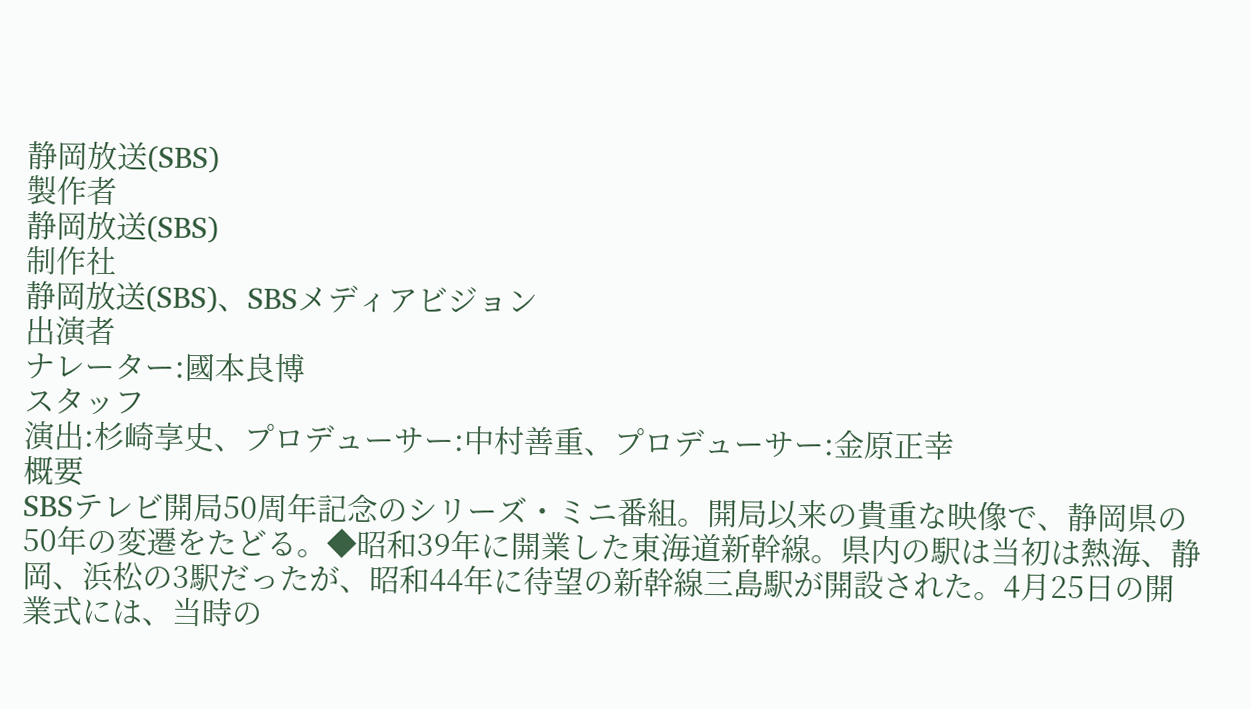静岡放送(SBS)
製作者
静岡放送(SBS)
制作社
静岡放送(SBS)、SBSメディアビジョン
出演者
ナレーター:國本良博
スタッフ
演出:杉崎享史、プロデューサー:中村善重、プロデューサー:金原正幸
概要
SBSテレビ開局50周年記念のシリーズ・ミニ番組。開局以来の貴重な映像で、静岡県の50年の変遷をたどる。◆昭和39年に開業した東海道新幹線。県内の駅は当初は熱海、静岡、浜松の3駅だったが、昭和44年に待望の新幹線三島駅が開設された。4月25日の開業式には、当時の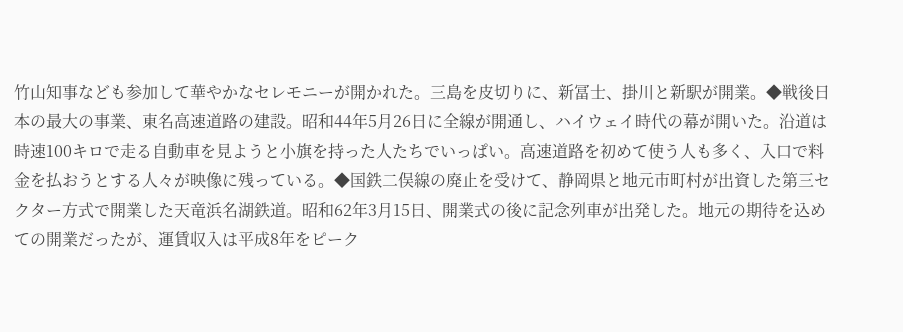竹山知事なども参加して華やかなセレモニーが開かれた。三島を皮切りに、新冨士、掛川と新駅が開業。◆戦後日本の最大の事業、東名高速道路の建設。昭和44年5月26日に全線が開通し、ハイウェイ時代の幕が開いた。沿道は時速100キロで走る自動車を見ようと小旗を持った人たちでいっぱい。高速道路を初めて使う人も多く、入口で料金を払おうとする人々が映像に残っている。◆国鉄二俣線の廃止を受けて、静岡県と地元市町村が出資した第三セクター方式で開業した天竜浜名湖鉄道。昭和62年3月15日、開業式の後に記念列車が出発した。地元の期待を込めての開業だったが、運賃収入は平成8年をピーク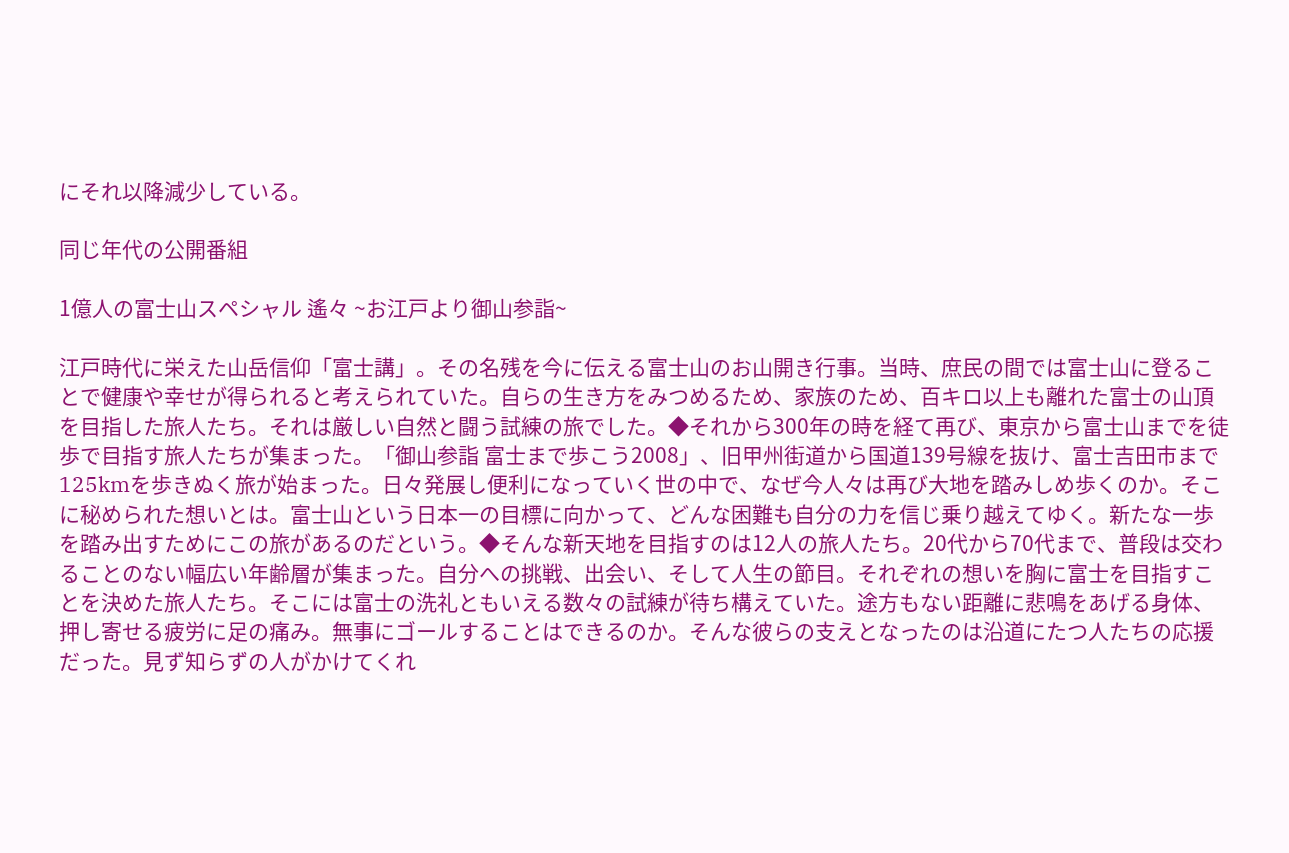にそれ以降減少している。

同じ年代の公開番組

1億人の富士山スペシャル 遙々 ~お江戸より御山参詣~

江戸時代に栄えた山岳信仰「富士講」。その名残を今に伝える富士山のお山開き行事。当時、庶民の間では富士山に登ることで健康や幸せが得られると考えられていた。自らの生き方をみつめるため、家族のため、百キロ以上も離れた富士の山頂を目指した旅人たち。それは厳しい自然と闘う試練の旅でした。◆それから300年の時を経て再び、東京から富士山までを徒歩で目指す旅人たちが集まった。「御山参詣 富士まで歩こう2008」、旧甲州街道から国道139号線を抜け、富士吉田市まで125kmを歩きぬく旅が始まった。日々発展し便利になっていく世の中で、なぜ今人々は再び大地を踏みしめ歩くのか。そこに秘められた想いとは。富士山という日本一の目標に向かって、どんな困難も自分の力を信じ乗り越えてゆく。新たな一歩を踏み出すためにこの旅があるのだという。◆そんな新天地を目指すのは12人の旅人たち。20代から70代まで、普段は交わることのない幅広い年齢層が集まった。自分への挑戦、出会い、そして人生の節目。それぞれの想いを胸に富士を目指すことを決めた旅人たち。そこには富士の洗礼ともいえる数々の試練が待ち構えていた。途方もない距離に悲鳴をあげる身体、押し寄せる疲労に足の痛み。無事にゴールすることはできるのか。そんな彼らの支えとなったのは沿道にたつ人たちの応援だった。見ず知らずの人がかけてくれ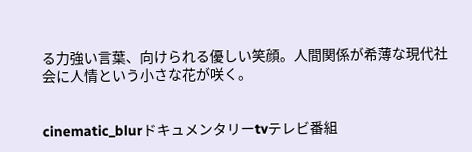る力強い言葉、向けられる優しい笑顔。人間関係が希薄な現代社会に人情という小さな花が咲く。


cinematic_blurドキュメンタリーtvテレビ番組